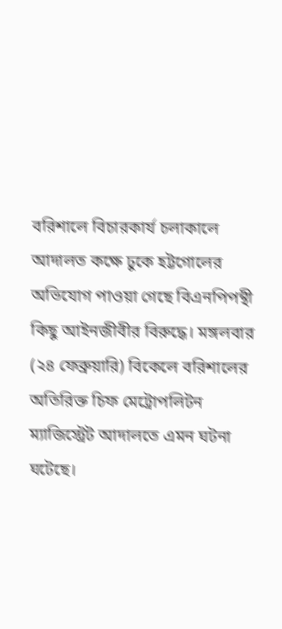বরিশালে বিচারকার্য চলাকালে আদালত কক্ষে ঢুকে হট্টগোলের অভিযোগ পাওয়া গেছে বিএনপিপন্থী কিছু আইনজীবীর বিরুদ্ধে। মঙ্গলবার (২৪ ফেব্রুয়ারি) বিকেলে বরিশালের অতিরিক্ত চিফ মেট্রোপলিটন ম্যাজিস্ট্রেট আদালতে এমন ঘটনা ঘটেছে।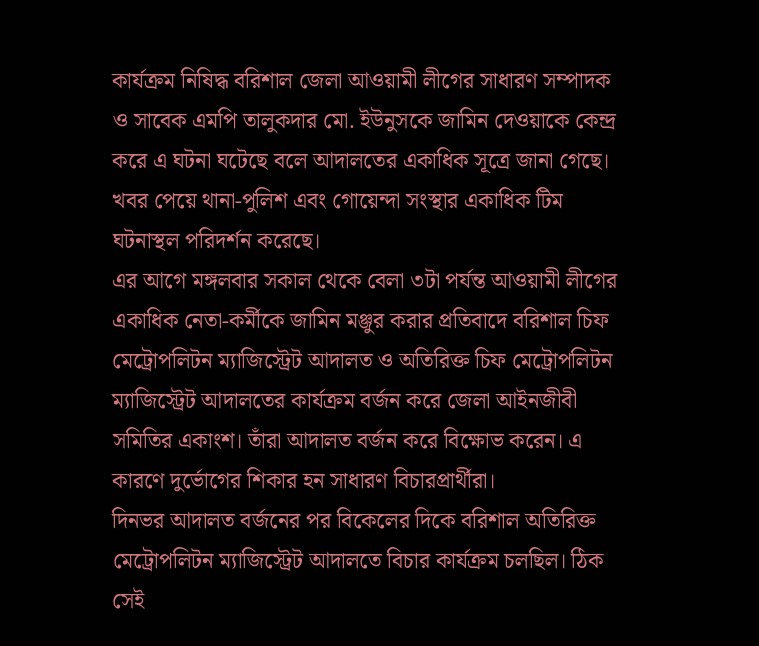কার্যক্রম নিষিদ্ধ বরিশাল জেলা আওয়ামী লীগের সাধারণ সম্পাদক ও সাবেক এমপি তালুকদার মো. ইউনুসকে জামিন দেওয়াকে কেন্দ্র করে এ ঘটনা ঘটেছে বলে আদালতের একাধিক সূত্রে জানা গেছে। খবর পেয়ে থানা-পুলিশ এবং গোয়েন্দা সংস্থার একাধিক টিম ঘটনাস্থল পরিদর্শন করেছে।
এর আগে মঙ্গলবার সকাল থেকে বেলা ৩টা পর্যন্ত আওয়ামী লীগের একাধিক নেতা-কর্মীকে জামিন মঞ্জুর করার প্রতিবাদে বরিশাল চিফ মেট্রোপলিটন ম্যাজিস্ট্রেট আদালত ও অতিরিক্ত চিফ মেট্রোপলিটন ম্যাজিস্ট্রেট আদালতের কার্যক্রম বর্জন করে জেলা আইনজীবী সমিতির একাংশ। তাঁরা আদালত বর্জন করে বিক্ষোভ করেন। এ কারণে দুর্ভোগের শিকার হন সাধারণ বিচারপ্রার্থীরা।
দিনভর আদালত বর্জনের পর বিকেলের দিকে বরিশাল অতিরিক্ত মেট্রোপলিটন ম্যাজিস্ট্রেট আদালতে বিচার কার্যক্রম চলছিল। ঠিক সেই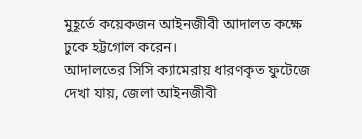মুহূর্তে কয়েকজন আইনজীবী আদালত কক্ষে ঢুকে হট্টগোল করেন।
আদালতের সিসি ক্যামেরায় ধারণকৃত ফুটেজে দেখা যায়, জেলা আইনজীবী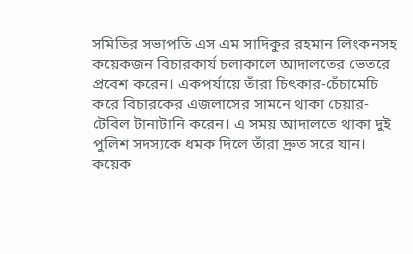সমিতির সভাপতি এস এম সাদিকুর রহমান লিংকনসহ কয়েকজন বিচারকার্য চলাকালে আদালতের ভেতরে প্রবেশ করেন। একপর্যায়ে তাঁরা চিৎকার-চেঁচামেচি করে বিচারকের এজলাসের সামনে থাকা চেয়ার-টেবিল টানাটানি করেন। এ সময় আদালতে থাকা দুই পুলিশ সদস্যকে ধমক দিলে তাঁরা দ্রুত সরে যান। কয়েক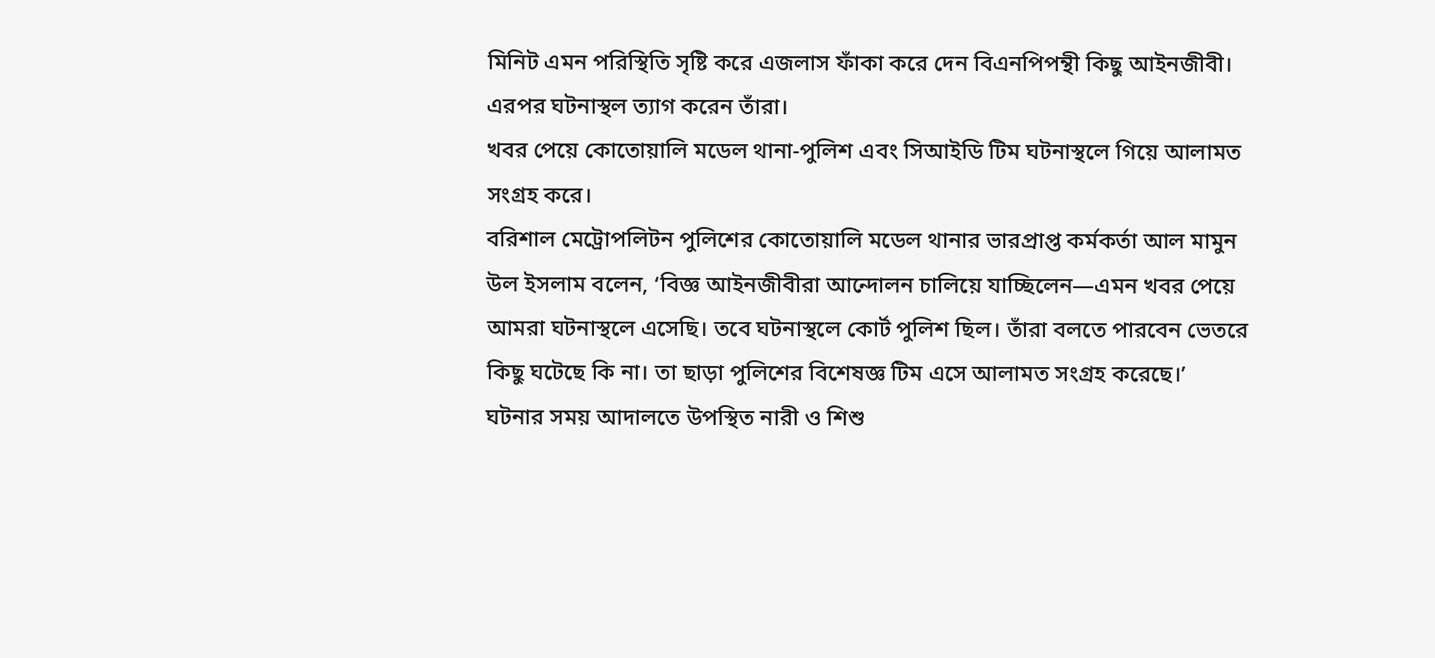মিনিট এমন পরিস্থিতি সৃষ্টি করে এজলাস ফাঁকা করে দেন বিএনপিপন্থী কিছু আইনজীবী। এরপর ঘটনাস্থল ত্যাগ করেন তাঁরা।
খবর পেয়ে কোতোয়ালি মডেল থানা-পুলিশ এবং সিআইডি টিম ঘটনাস্থলে গিয়ে আলামত সংগ্রহ করে।
বরিশাল মেট্রোপলিটন পুলিশের কোতোয়ালি মডেল থানার ভারপ্রাপ্ত কর্মকর্তা আল মামুন উল ইসলাম বলেন, ‘বিজ্ঞ আইনজীবীরা আন্দোলন চালিয়ে যাচ্ছিলেন—এমন খবর পেয়ে আমরা ঘটনাস্থলে এসেছি। তবে ঘটনাস্থলে কোর্ট পুলিশ ছিল। তাঁরা বলতে পারবেন ভেতরে কিছু ঘটেছে কি না। তা ছাড়া পুলিশের বিশেষজ্ঞ টিম এসে আলামত সংগ্রহ করেছে।’
ঘটনার সময় আদালতে উপস্থিত নারী ও শিশু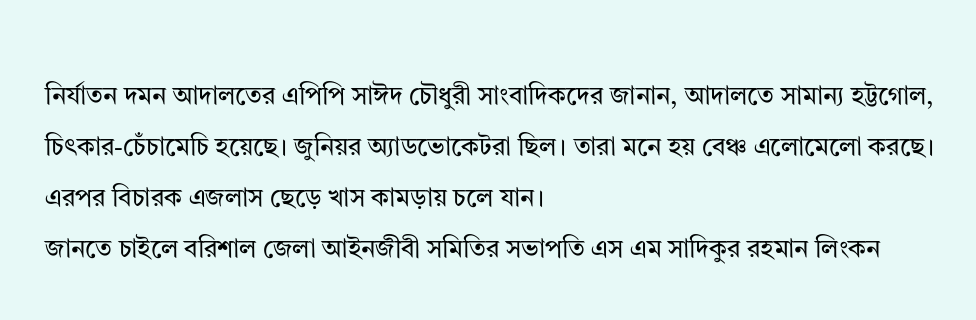নির্যাতন দমন আদালতের এপিপি সাঈদ চৌধুরী সাংবাদিকদের জানান, আদালতে সামান্য হট্টগোল, চিৎকার-চেঁচামেচি হয়েছে। জুনিয়র অ্যাডভোকেটরা ছিল। তারা মনে হয় বেঞ্চ এলোমেলো করছে। এরপর বিচারক এজলাস ছেড়ে খাস কামড়ায় চলে যান।
জানতে চাইলে বরিশাল জেলা আইনজীবী সমিতির সভাপতি এস এম সাদিকুর রহমান লিংকন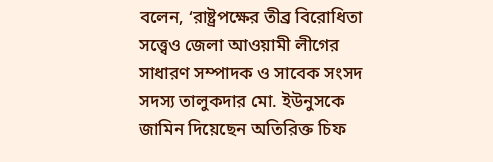বলেন, ‘রাষ্ট্রপক্ষের তীব্র বিরোধিতা সত্ত্বেও জেলা আওয়ামী লীগের সাধারণ সম্পাদক ও সাবেক সংসদ সদস্য তালুকদার মো. ইউনুসকে জামিন দিয়েছেন অতিরিক্ত চিফ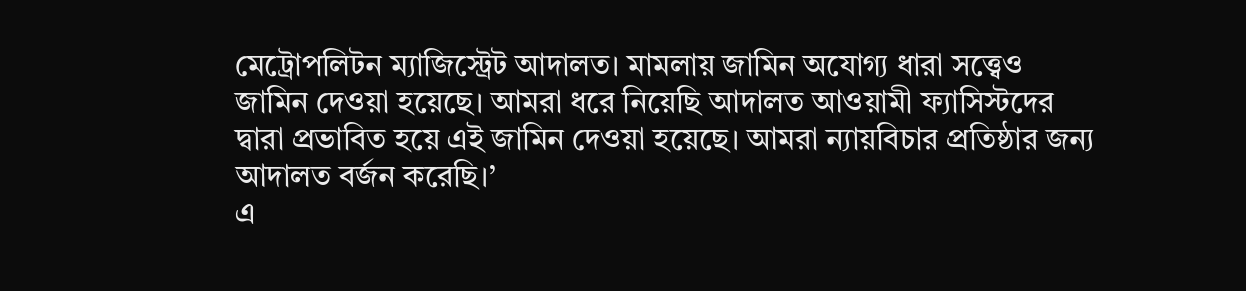মেট্রোপলিটন ম্যাজিস্ট্রেট আদালত। মামলায় জামিন অযোগ্য ধারা সত্ত্বেও জামিন দেওয়া হয়েছে। আমরা ধরে নিয়েছি আদালত আওয়ামী ফ্যাসিস্টদের দ্বারা প্রভাবিত হয়ে এই জামিন দেওয়া হয়েছে। আমরা ন্যায়বিচার প্রতিষ্ঠার জন্য আদালত বর্জন করেছি।’
এ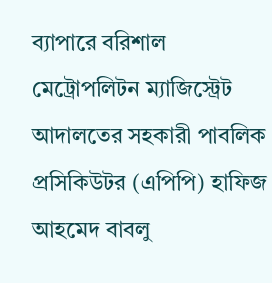ব্যাপারে বরিশাল মেট্রোপলিটন ম্যাজিস্ট্রেট আদালতের সহকারী পাবলিক প্রসিকিউটর (এপিপি) হাফিজ আহমেদ বাবলু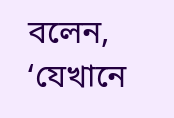বলেন, ‘যেখানে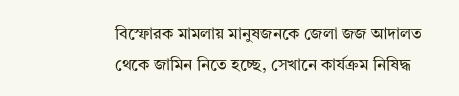বিস্ফোরক মামলায় মানুষজনকে জেলা জজ আদালত থেকে জামিন নিতে হচ্ছে, সেখানে কার্যক্রম নিষিদ্ধ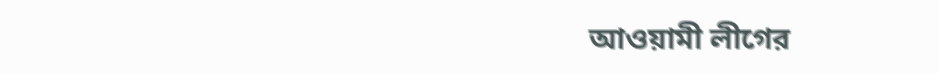আওয়ামী লীগের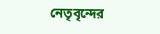নেতৃবৃন্দের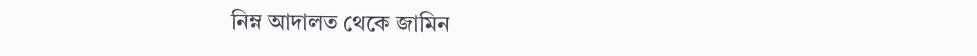নিম্ন আদালত থেকে জামিন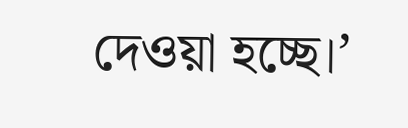দেওয়া হচ্ছে।’